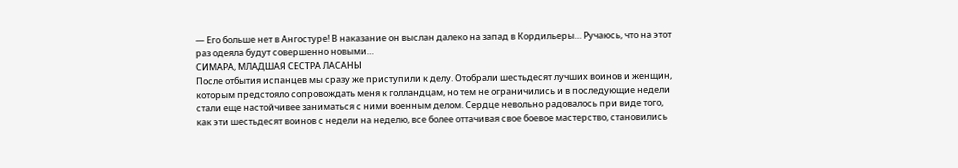— Его больше нет в Ангостуре! В наказание он выслан далеко на запад в Кордильеры… Ручаюсь, что на этот раз одеяла будут совершенно новыми…
СИМАРА, МЛАДШАЯ СЕСТРА ЛАСАНЫ
После отбытия испанцев мы сразу же приступили к делу. Отобрали шестьдесят лучших воинов и женщин, которым предстояло сопровождать меня к голландцам, но тем не ограничились и в последующие недели стали еще настойчивее заниматься с ними военным делом. Сердце невольно радовалось при виде того, как эти шестьдесят воинов с недели на неделю, все более оттачивая свое боевое мастерство, становились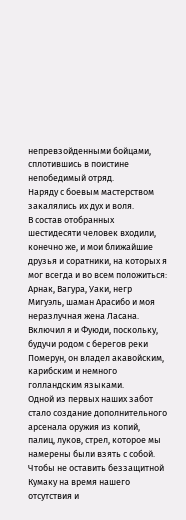непревзойденными бойцами, сплотившись в поистине непобедимый отряд.
Наряду с боевым мастерством закалялись их дух и воля.
В состав отобранных шестидесяти человек входили, конечно же, и мои ближайшие друзья и соратники, на которых я мог всегда и во всем положиться: Арнак, Вагура, Уаки, негр Мигуэль, шаман Арасибо и моя неразлучная жена Ласана. Включил я и Фуюди, поскольку, будучи родом с берегов реки Померун, он владел акавойским, карибским и немного голландским языками.
Одной из первых наших забот стало создание дополнительного арсенала оружия из копий, палиц, луков, стрел, которое мы намерены были взять с собой.
Чтобы не оставить беззащитной Кумаку на время нашего отсутствия и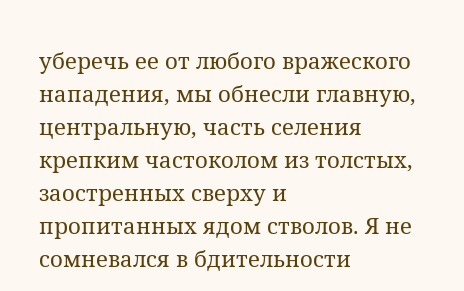уберечь ее от любого вражеского нападения, мы обнесли главную, центральную, часть селения крепким частоколом из толстых, заостренных сверху и пропитанных ядом стволов. Я не сомневался в бдительности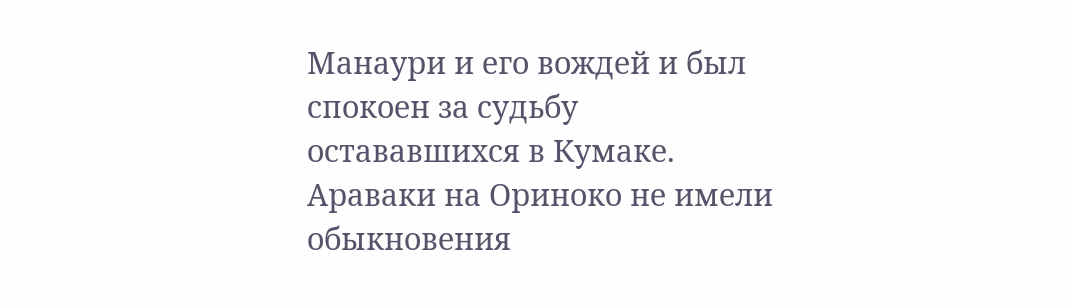Манаури и его вождей и был спокоен за судьбу остававшихся в Кумаке.
Араваки на Ориноко не имели обыкновения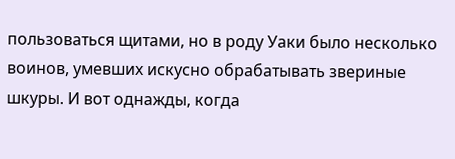пользоваться щитами, но в роду Уаки было несколько воинов, умевших искусно обрабатывать звериные шкуры. И вот однажды, когда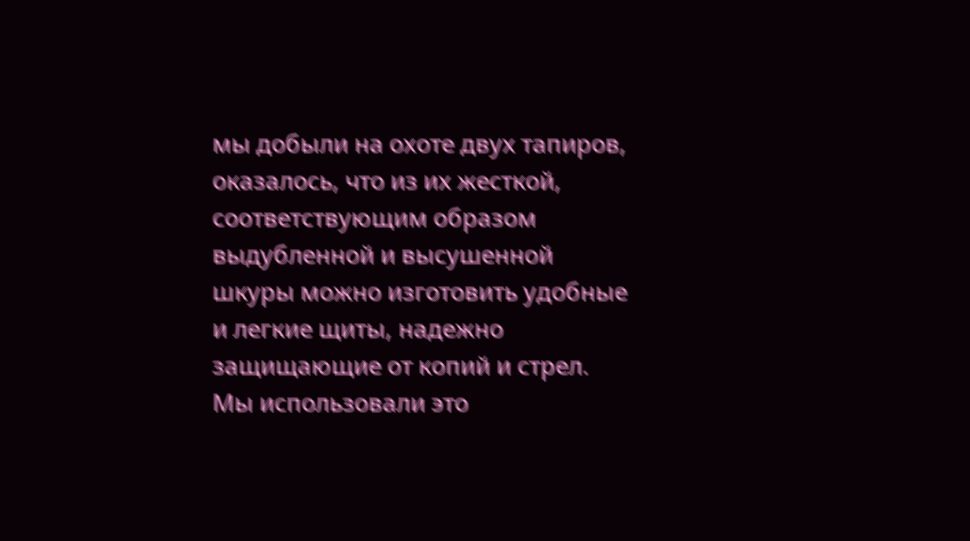мы добыли на охоте двух тапиров, оказалось, что из их жесткой, соответствующим образом выдубленной и высушенной шкуры можно изготовить удобные и легкие щиты, надежно защищающие от копий и стрел. Мы использовали это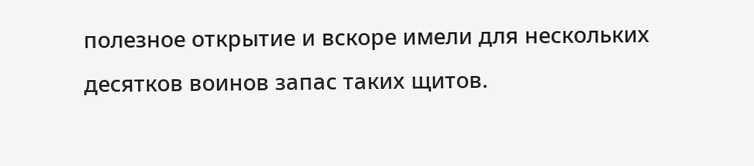полезное открытие и вскоре имели для нескольких десятков воинов запас таких щитов.